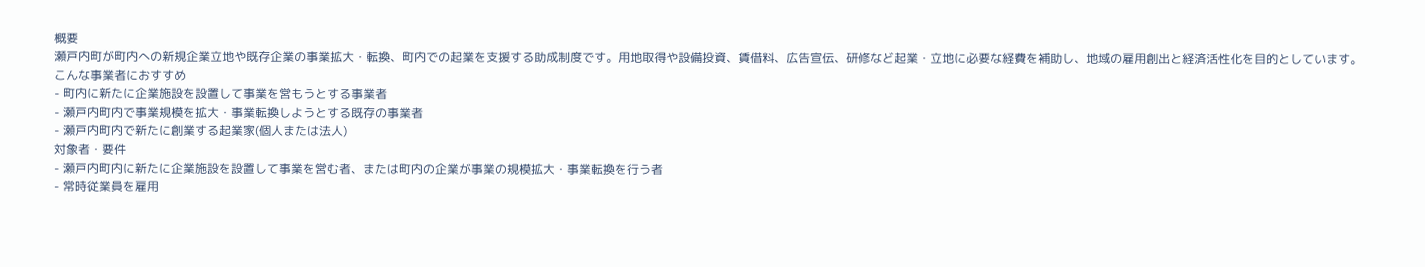概要
瀬戸内町が町内への新規企業立地や既存企業の事業拡大・転換、町内での起業を支援する助成制度です。用地取得や設備投資、賃借料、広告宣伝、研修など起業・立地に必要な経費を補助し、地域の雇用創出と経済活性化を目的としています。
こんな事業者におすすめ
- 町内に新たに企業施設を設置して事業を営もうとする事業者
- 瀬戸内町内で事業規模を拡大・事業転換しようとする既存の事業者
- 瀬戸内町内で新たに創業する起業家(個人または法人)
対象者・要件
- 瀬戸内町内に新たに企業施設を設置して事業を営む者、または町内の企業が事業の規模拡大・事業転換を行う者
- 常時従業員を雇用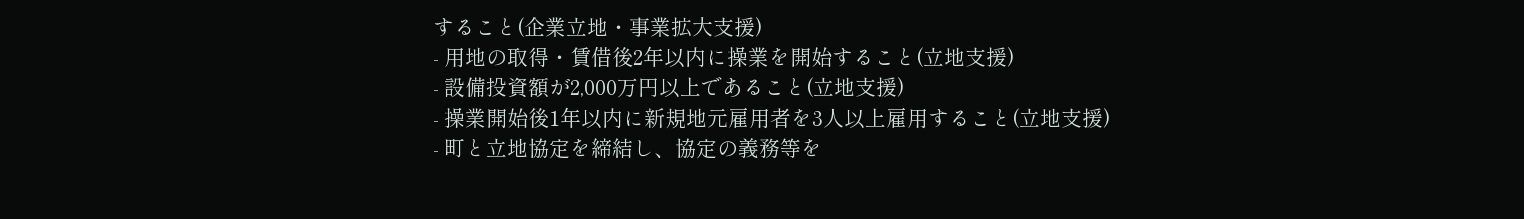すること(企業立地・事業拡大支援)
- 用地の取得・賃借後2年以内に操業を開始すること(立地支援)
- 設備投資額が2,000万円以上であること(立地支援)
- 操業開始後1年以内に新規地元雇用者を3人以上雇用すること(立地支援)
- 町と立地協定を締結し、協定の義務等を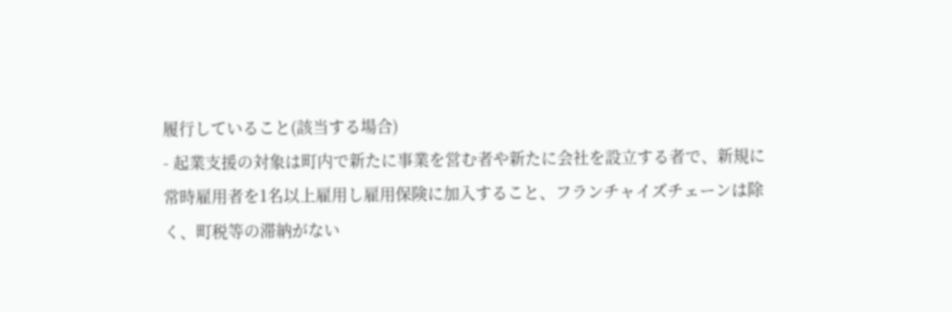履行していること(該当する場合)
- 起業支援の対象は町内で新たに事業を営む者や新たに会社を設立する者で、新規に常時雇用者を1名以上雇用し雇用保険に加入すること、フランチャイズチェーンは除く、町税等の滞納がない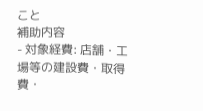こと
補助内容
- 対象経費: 店舗・工場等の建設費・取得費・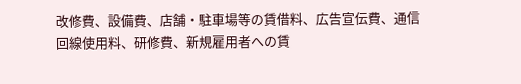改修費、設備費、店舗・駐車場等の賃借料、広告宣伝費、通信回線使用料、研修費、新規雇用者への賃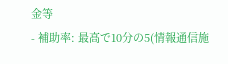金等
- 補助率: 最高で10分の5(情報通信施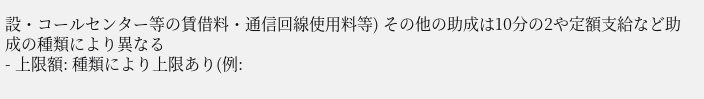設・コールセンター等の賃借料・通信回線使用料等) その他の助成は10分の2や定額支給など助成の種類により異なる
- 上限額: 種類により上限あり(例: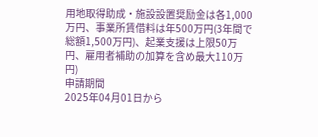用地取得助成・施設設置奨励金は各1,000万円、事業所賃借料は年500万円(3年間で総額1,500万円)、起業支援は上限50万円、雇用者補助の加算を含め最大110万円)
申請期間
2025年04月01日から